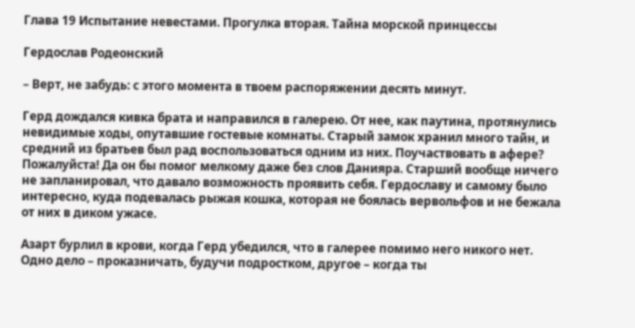Глава 19 Испытание невестами. Прогулка вторая. Тайна морской принцессы

Гердослав Родеонский

– Верт, не забудь: с этого момента в твоем распоряжении десять минут.

Герд дождался кивка брата и направился в галерею. От нее, как паутина, протянулись невидимые ходы, опутавшие гостевые комнаты. Старый замок хранил много тайн, и средний из братьев был рад воспользоваться одним из них. Поучаствовать в афере? Пожалуйста! Да он бы помог мелкому даже без слов Данияра. Старший вообще ничего не запланировал, что давало возможность проявить себя. Гердославу и самому было интересно, куда подевалась рыжая кошка, которая не боялась вервольфов и не бежала от них в диком ужасе.

Азарт бурлил в крови, когда Герд убедился, что в галерее помимо него никого нет. Одно дело – проказничать, будучи подростком, другое – когда ты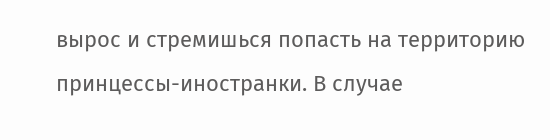вырос и стремишься попасть на территорию принцессы-иностранки. В случае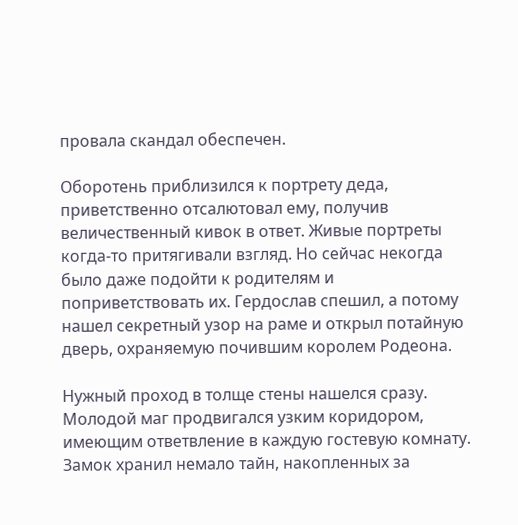провала скандал обеспечен.

Оборотень приблизился к портрету деда, приветственно отсалютовал ему, получив величественный кивок в ответ. Живые портреты когда-то притягивали взгляд. Но сейчас некогда было даже подойти к родителям и поприветствовать их. Гердослав спешил, а потому нашел секретный узор на раме и открыл потайную дверь, охраняемую почившим королем Родеона.

Нужный проход в толще стены нашелся сразу. Молодой маг продвигался узким коридором, имеющим ответвление в каждую гостевую комнату. Замок хранил немало тайн, накопленных за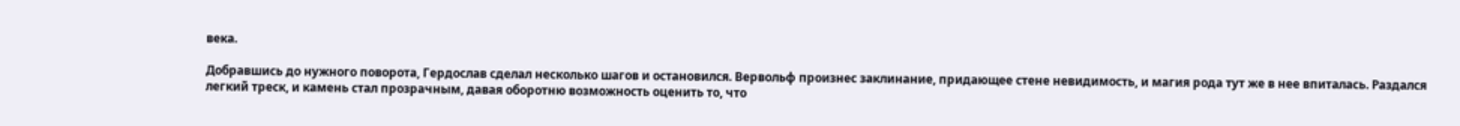века.

Добравшись до нужного поворота, Гердослав сделал несколько шагов и остановился. Вервольф произнес заклинание, придающее стене невидимость, и магия рода тут же в нее впиталась. Раздался легкий треск, и камень стал прозрачным, давая оборотню возможность оценить то, что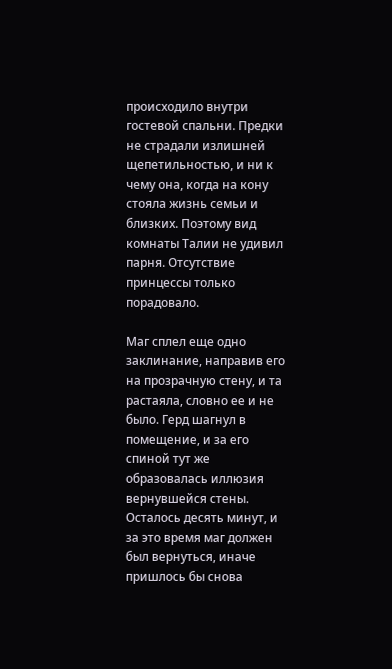происходило внутри гостевой спальни. Предки не страдали излишней щепетильностью, и ни к чему она, когда на кону стояла жизнь семьи и близких. Поэтому вид комнаты Талии не удивил парня. Отсутствие принцессы только порадовало.

Маг сплел еще одно заклинание, направив его на прозрачную стену, и та растаяла, словно ее и не было. Герд шагнул в помещение, и за его спиной тут же образовалась иллюзия вернувшейся стены. Осталось десять минут, и за это время маг должен был вернуться, иначе пришлось бы снова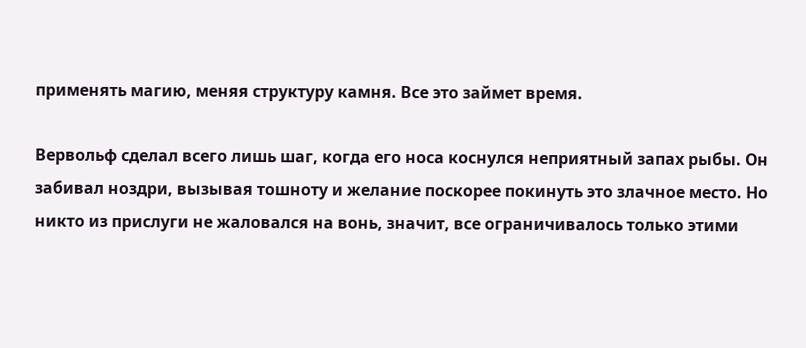применять магию, меняя структуру камня. Все это займет время.

Вервольф сделал всего лишь шаг, когда его носа коснулся неприятный запах рыбы. Он забивал ноздри, вызывая тошноту и желание поскорее покинуть это злачное место. Но никто из прислуги не жаловался на вонь, значит, все ограничивалось только этими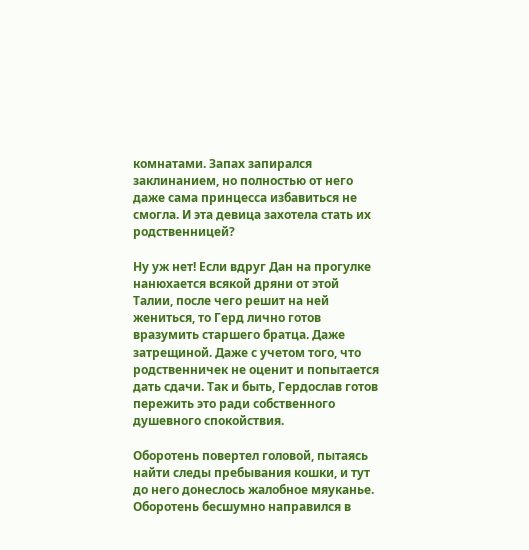комнатами. Запах запирался заклинанием, но полностью от него даже сама принцесса избавиться не смогла. И эта девица захотела стать их родственницей?

Ну уж нет! Если вдруг Дан на прогулке нанюхается всякой дряни от этой Талии, после чего решит на ней жениться, то Герд лично готов вразумить старшего братца. Даже затрещиной. Даже с учетом того, что родственничек не оценит и попытается дать сдачи. Так и быть, Гердослав готов пережить это ради собственного душевного спокойствия.

Оборотень повертел головой, пытаясь найти следы пребывания кошки, и тут до него донеслось жалобное мяуканье. Оборотень бесшумно направился в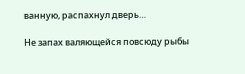ванную, распахнул дверь…

Не запах валяющейся повсюду рыбы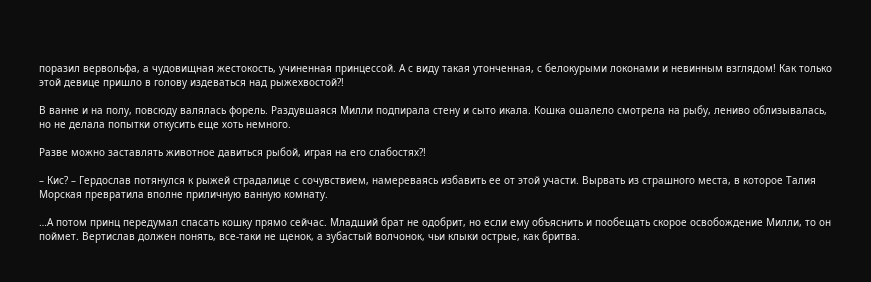поразил вервольфа, а чудовищная жестокость, учиненная принцессой. А с виду такая утонченная, с белокурыми локонами и невинным взглядом! Как только этой девице пришло в голову издеваться над рыжехвостой?!

В ванне и на полу, повсюду валялась форель. Раздувшаяся Милли подпирала стену и сыто икала. Кошка ошалело смотрела на рыбу, лениво облизывалась, но не делала попытки откусить еще хоть немного.

Разве можно заставлять животное давиться рыбой, играя на его слабостях?!

– Кис? – Гердослав потянулся к рыжей страдалице с сочувствием, намереваясь избавить ее от этой участи. Вырвать из страшного места, в которое Талия Морская превратила вполне приличную ванную комнату.

…А потом принц передумал спасать кошку прямо сейчас. Младший брат не одобрит, но если ему объяснить и пообещать скорое освобождение Милли, то он поймет. Вертислав должен понять, все-таки не щенок, а зубастый волчонок, чьи клыки острые, как бритва.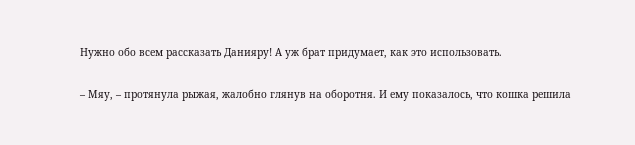Нужно обо всем рассказать Данияру! А уж брат придумает, как это использовать.

– Мяу, – протянула рыжая, жалобно глянув на оборотня. И ему показалось, что кошка решила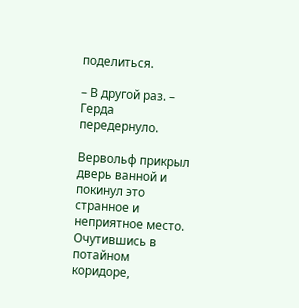поделиться.

– В другой раз. – Герда передернуло.

Вервольф прикрыл дверь ванной и покинул это странное и неприятное место. Очутившись в потайном коридоре,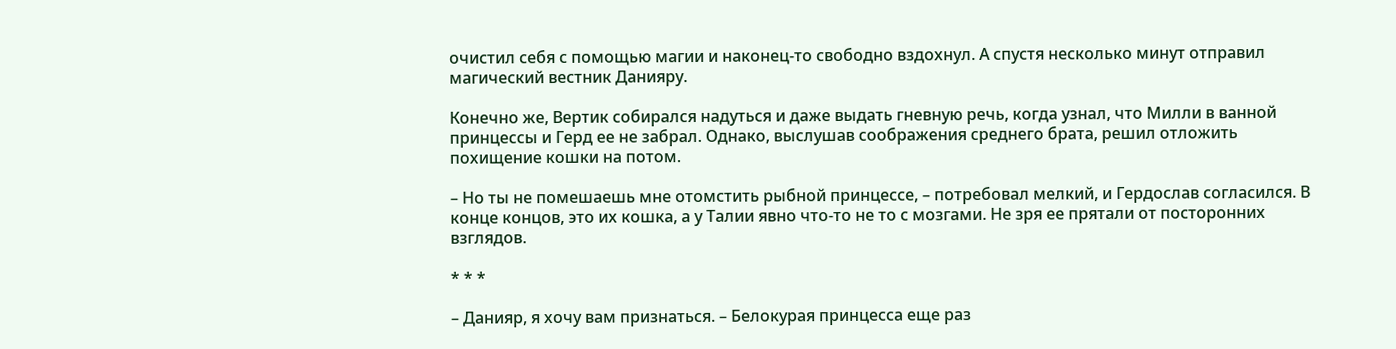очистил себя с помощью магии и наконец-то свободно вздохнул. А спустя несколько минут отправил магический вестник Данияру.

Конечно же, Вертик собирался надуться и даже выдать гневную речь, когда узнал, что Милли в ванной принцессы и Герд ее не забрал. Однако, выслушав соображения среднего брата, решил отложить похищение кошки на потом.

– Но ты не помешаешь мне отомстить рыбной принцессе, – потребовал мелкий, и Гердослав согласился. В конце концов, это их кошка, а у Талии явно что-то не то с мозгами. Не зря ее прятали от посторонних взглядов.

* * *

– Данияр, я хочу вам признаться. – Белокурая принцесса еще раз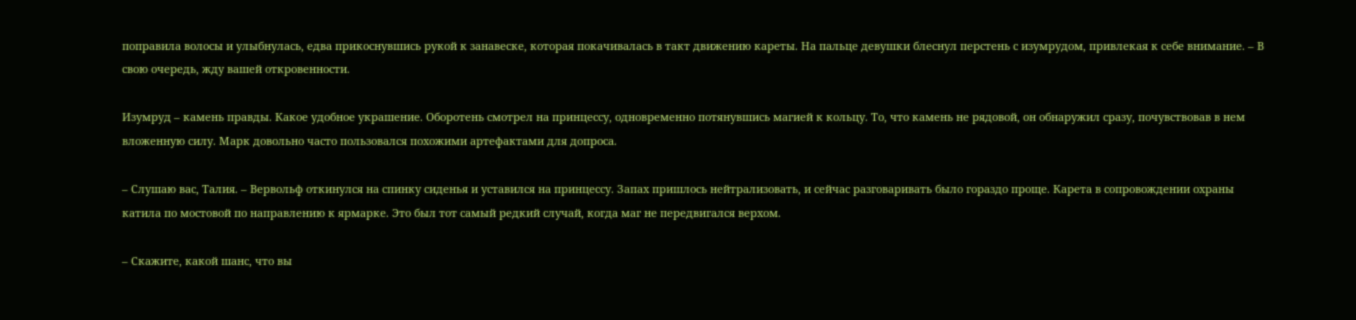поправила волосы и улыбнулась, едва прикоснувшись рукой к занавеске, которая покачивалась в такт движению кареты. На пальце девушки блеснул перстень с изумрудом, привлекая к себе внимание. – В свою очередь, жду вашей откровенности.

Изумруд – камень правды. Какое удобное украшение. Оборотень смотрел на принцессу, одновременно потянувшись магией к кольцу. То, что камень не рядовой, он обнаружил сразу, почувствовав в нем вложенную силу. Марк довольно часто пользовался похожими артефактами для допроса.

– Слушаю вас, Талия. – Вервольф откинулся на спинку сиденья и уставился на принцессу. Запах пришлось нейтрализовать, и сейчас разговаривать было гораздо проще. Карета в сопровождении охраны катила по мостовой по направлению к ярмарке. Это был тот самый редкий случай, когда маг не передвигался верхом.

– Скажите, какой шанс, что вы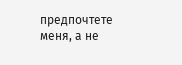предпочтете меня, а не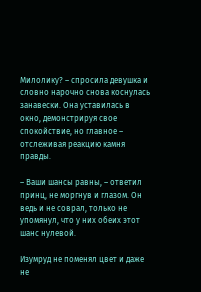Милолику? – спросила девушка и словно нарочно снова коснулась занавески. Она уставилась в окно, демонстрируя свое спокойствие, но главное – отслеживая реакцию камня правды.

– Ваши шансы равны, – ответил принц, не моргнув и глазом. Он ведь и не соврал, только не упомянул, что у них обеих этот шанс нулевой.

Изумруд не поменял цвет и даже не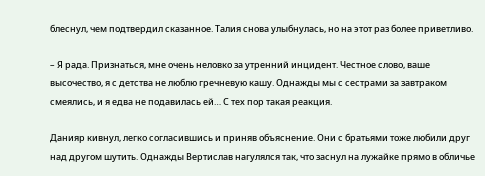блеснул, чем подтвердил сказанное. Талия снова улыбнулась, но на этот раз более приветливо.

– Я рада. Признаться, мне очень неловко за утренний инцидент. Честное слово, ваше высочество, я с детства не люблю гречневую кашу. Однажды мы с сестрами за завтраком смеялись, и я едва не подавилась ей… С тех пор такая реакция.

Данияр кивнул, легко согласившись и приняв объяснение. Они с братьями тоже любили друг над другом шутить. Однажды Вертислав нагулялся так, что заснул на лужайке прямо в обличье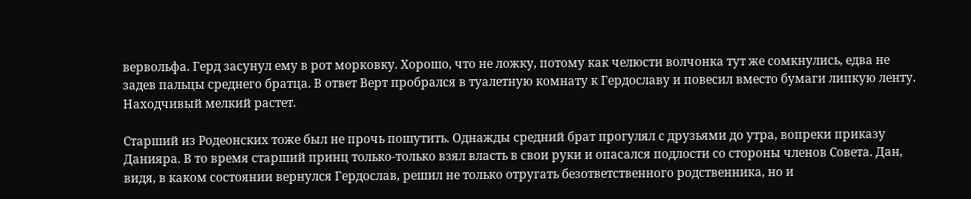вервольфа. Герд засунул ему в рот морковку. Хорошо, что не ложку, потому как челюсти волчонка тут же сомкнулись, едва не задев пальцы среднего братца. В ответ Верт пробрался в туалетную комнату к Гердославу и повесил вместо бумаги липкую ленту. Находчивый мелкий растет.

Старший из Родеонских тоже был не прочь пошутить. Однажды средний брат прогулял с друзьями до утра, вопреки приказу Данияра. В то время старший принц только-только взял власть в свои руки и опасался подлости со стороны членов Совета. Дан, видя, в каком состоянии вернулся Гердослав, решил не только отругать безответственного родственника, но и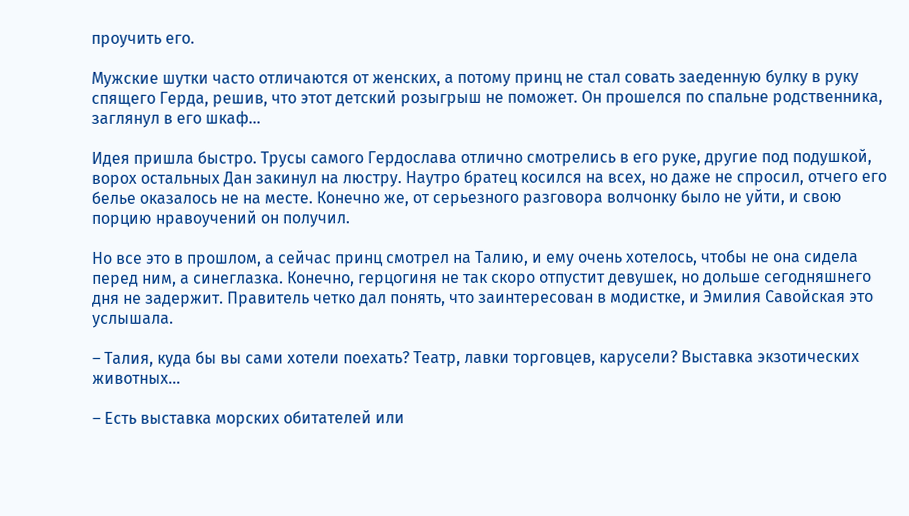проучить его.

Мужские шутки часто отличаются от женских, а потому принц не стал совать заеденную булку в руку спящего Герда, решив, что этот детский розыгрыш не поможет. Он прошелся по спальне родственника, заглянул в его шкаф…

Идея пришла быстро. Трусы самого Гердослава отлично смотрелись в его руке, другие под подушкой, ворох остальных Дан закинул на люстру. Наутро братец косился на всех, но даже не спросил, отчего его белье оказалось не на месте. Конечно же, от серьезного разговора волчонку было не уйти, и свою порцию нравоучений он получил.

Но все это в прошлом, а сейчас принц смотрел на Талию, и ему очень хотелось, чтобы не она сидела перед ним, а синеглазка. Конечно, герцогиня не так скоро отпустит девушек, но дольше сегодняшнего дня не задержит. Правитель четко дал понять, что заинтересован в модистке, и Эмилия Савойская это услышала.

– Талия, куда бы вы сами хотели поехать? Театр, лавки торговцев, карусели? Выставка экзотических животных…

– Есть выставка морских обитателей или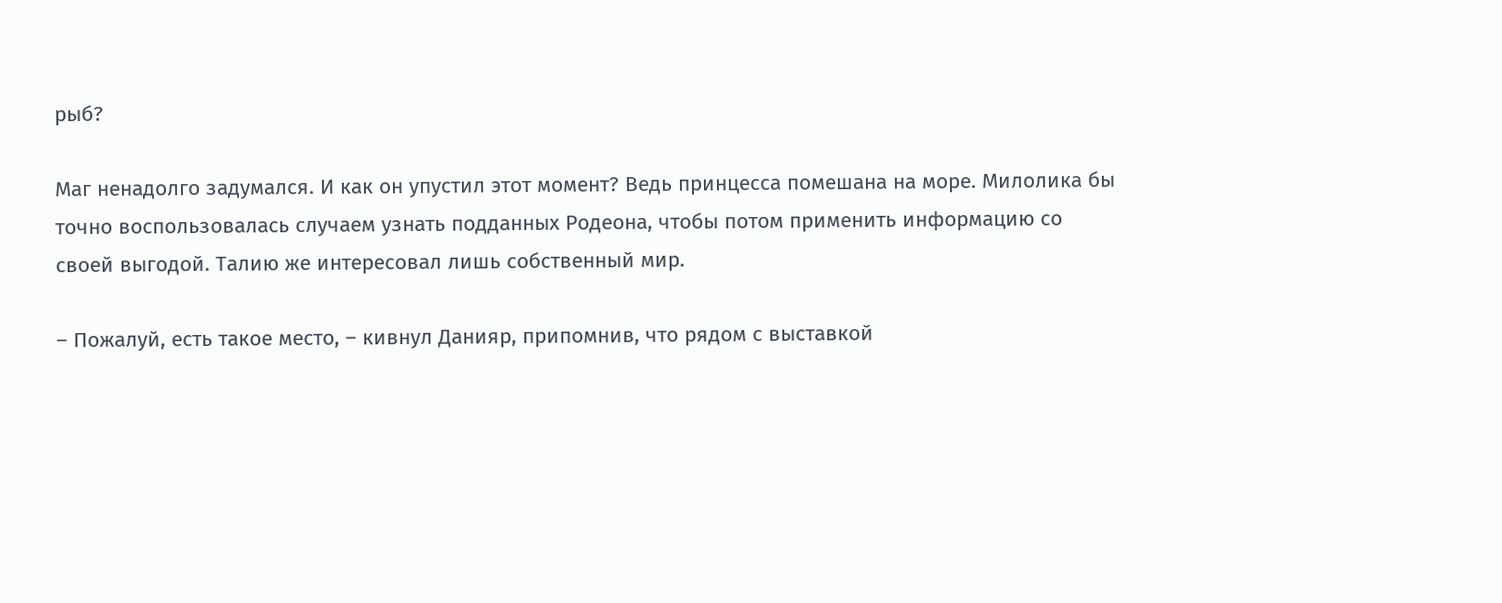рыб?

Маг ненадолго задумался. И как он упустил этот момент? Ведь принцесса помешана на море. Милолика бы точно воспользовалась случаем узнать подданных Родеона, чтобы потом применить информацию со своей выгодой. Талию же интересовал лишь собственный мир.

– Пожалуй, есть такое место, – кивнул Данияр, припомнив, что рядом с выставкой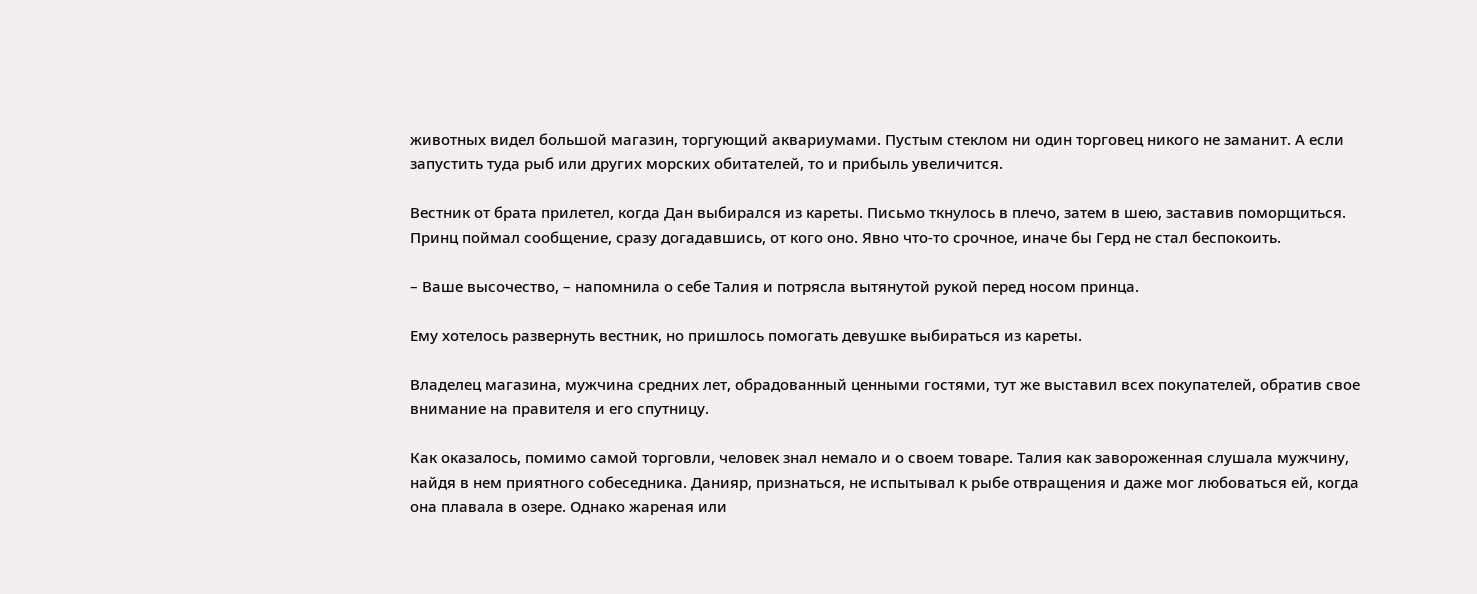животных видел большой магазин, торгующий аквариумами. Пустым стеклом ни один торговец никого не заманит. А если запустить туда рыб или других морских обитателей, то и прибыль увеличится.

Вестник от брата прилетел, когда Дан выбирался из кареты. Письмо ткнулось в плечо, затем в шею, заставив поморщиться. Принц поймал сообщение, сразу догадавшись, от кого оно. Явно что-то срочное, иначе бы Герд не стал беспокоить.

– Ваше высочество, – напомнила о себе Талия и потрясла вытянутой рукой перед носом принца.

Ему хотелось развернуть вестник, но пришлось помогать девушке выбираться из кареты.

Владелец магазина, мужчина средних лет, обрадованный ценными гостями, тут же выставил всех покупателей, обратив свое внимание на правителя и его спутницу.

Как оказалось, помимо самой торговли, человек знал немало и о своем товаре. Талия как завороженная слушала мужчину, найдя в нем приятного собеседника. Данияр, признаться, не испытывал к рыбе отвращения и даже мог любоваться ей, когда она плавала в озере. Однако жареная или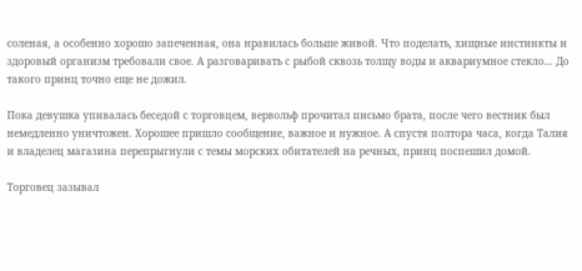соленая, а особенно хорошо запеченная, она нравилась больше живой. Что поделать, хищные инстинкты и здоровый организм требовали свое. А разговаривать с рыбой сквозь толщу воды и аквариумное стекло… До такого принц точно еще не дожил.

Пока девушка упивалась беседой с торговцем, вервольф прочитал письмо брата, после чего вестник был немедленно уничтожен. Хорошее пришло сообщение, важное и нужное. А спустя полтора часа, когда Талия и владелец магазина перепрыгнули с темы морских обитателей на речных, принц поспешил домой.

Торговец зазывал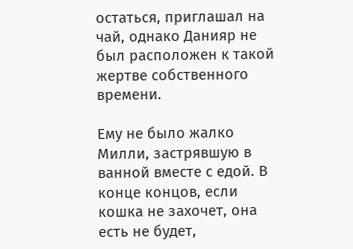остаться, приглашал на чай, однако Данияр не был расположен к такой жертве собственного времени.

Ему не было жалко Милли, застрявшую в ванной вместе с едой. В конце концов, если кошка не захочет, она есть не будет,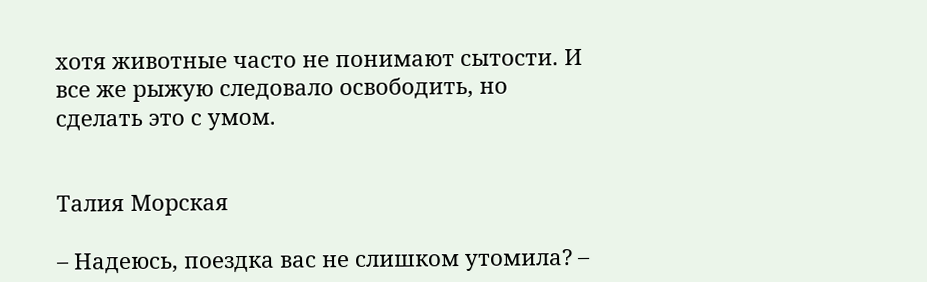хотя животные часто не понимают сытости. И все же рыжую следовало освободить, но сделать это с умом.


Талия Морская

– Надеюсь, поездка вас не слишком утомила? –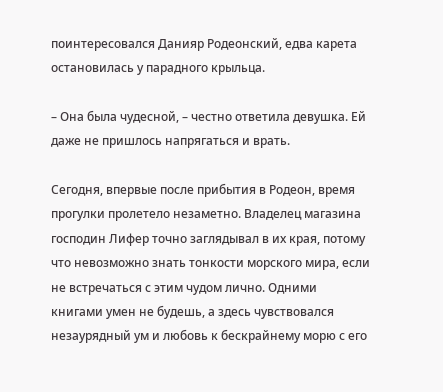поинтересовался Данияр Родеонский, едва карета остановилась у парадного крыльца.

– Она была чудесной, – честно ответила девушка. Ей даже не пришлось напрягаться и врать.

Сегодня, впервые после прибытия в Родеон, время прогулки пролетело незаметно. Владелец магазина господин Лифер точно заглядывал в их края, потому что невозможно знать тонкости морского мира, если не встречаться с этим чудом лично. Одними книгами умен не будешь, а здесь чувствовался незаурядный ум и любовь к бескрайнему морю с его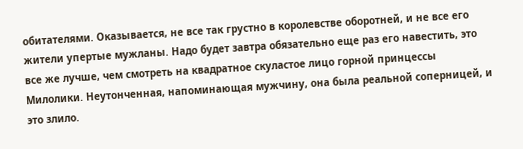обитателями. Оказывается, не все так грустно в королевстве оборотней, и не все его жители упертые мужланы. Надо будет завтра обязательно еще раз его навестить, это все же лучше, чем смотреть на квадратное скуластое лицо горной принцессы Милолики. Неутонченная, напоминающая мужчину, она была реальной соперницей, и это злило.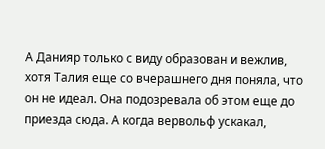А Данияр только с виду образован и вежлив, хотя Талия еще со вчерашнего дня поняла, что он не идеал. Она подозревала об этом еще до приезда сюда. А когда вервольф ускакал,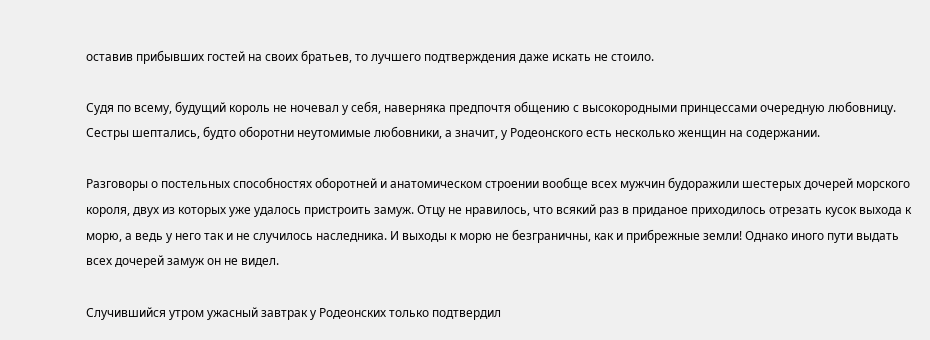оставив прибывших гостей на своих братьев, то лучшего подтверждения даже искать не стоило.

Судя по всему, будущий король не ночевал у себя, наверняка предпочтя общению с высокородными принцессами очередную любовницу. Сестры шептались, будто оборотни неутомимые любовники, а значит, у Родеонского есть несколько женщин на содержании.

Разговоры о постельных способностях оборотней и анатомическом строении вообще всех мужчин будоражили шестерых дочерей морского короля, двух из которых уже удалось пристроить замуж. Отцу не нравилось, что всякий раз в приданое приходилось отрезать кусок выхода к морю, а ведь у него так и не случилось наследника. И выходы к морю не безграничны, как и прибрежные земли! Однако иного пути выдать всех дочерей замуж он не видел.

Случившийся утром ужасный завтрак у Родеонских только подтвердил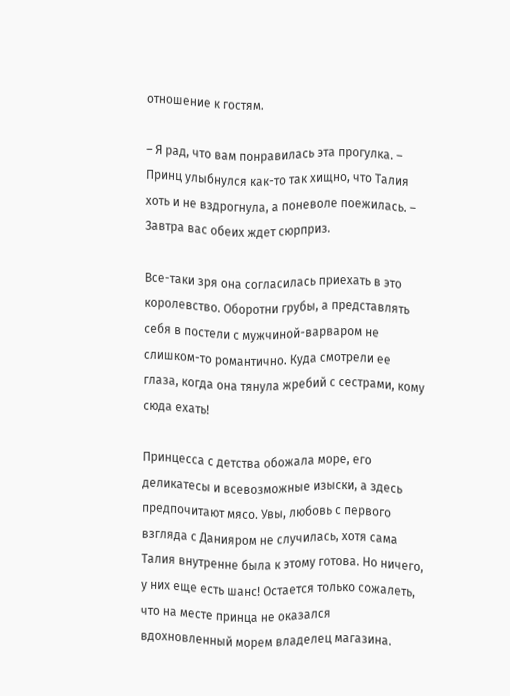отношение к гостям.

– Я рад, что вам понравилась эта прогулка. – Принц улыбнулся как-то так хищно, что Талия хоть и не вздрогнула, а поневоле поежилась. – Завтра вас обеих ждет сюрприз.

Все-таки зря она согласилась приехать в это королевство. Оборотни грубы, а представлять себя в постели с мужчиной-варваром не слишком-то романтично. Куда смотрели ее глаза, когда она тянула жребий с сестрами, кому сюда ехать!

Принцесса с детства обожала море, его деликатесы и всевозможные изыски, а здесь предпочитают мясо. Увы, любовь с первого взгляда с Данияром не случилась, хотя сама Талия внутренне была к этому готова. Но ничего, у них еще есть шанс! Остается только сожалеть, что на месте принца не оказался вдохновленный морем владелец магазина.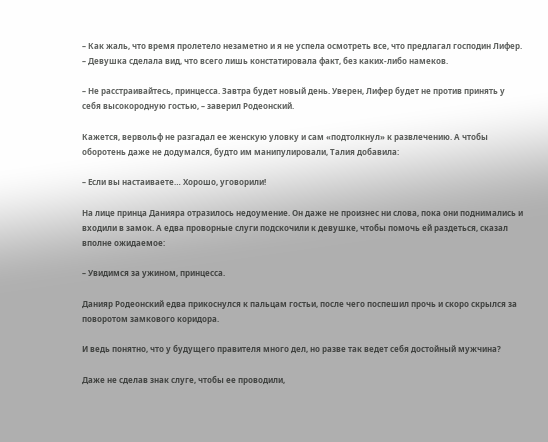– Как жаль, что время пролетело незаметно и я не успела осмотреть все, что предлагал господин Лифер. – Девушка сделала вид, что всего лишь констатировала факт, без каких-либо намеков.

– Не расстраивайтесь, принцесса. Завтра будет новый день. Уверен, Лифер будет не против принять у себя высокородную гостью, – заверил Родеонский.

Кажется, вервольф не разгадал ее женскую уловку и сам «подтолкнул» к развлечению. А чтобы оборотень даже не додумался, будто им манипулировали, Талия добавила:

– Если вы настаиваете… Хорошо, уговорили!

На лице принца Данияра отразилось недоумение. Он даже не произнес ни слова, пока они поднимались и входили в замок. А едва проворные слуги подскочили к девушке, чтобы помочь ей раздеться, сказал вполне ожидаемое:

– Увидимся за ужином, принцесса.

Данияр Родеонский едва прикоснулся к пальцам гостьи, после чего поспешил прочь и скоро скрылся за поворотом замкового коридора.

И ведь понятно, что у будущего правителя много дел, но разве так ведет себя достойный мужчина?

Даже не сделав знак слуге, чтобы ее проводили,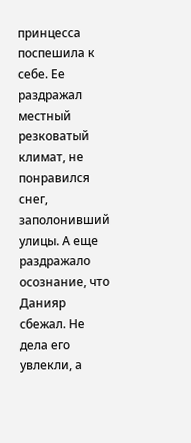принцесса поспешила к себе. Ее раздражал местный резковатый климат, не понравился снег, заполонивший улицы. А еще раздражало осознание, что Данияр сбежал. Не дела его увлекли, а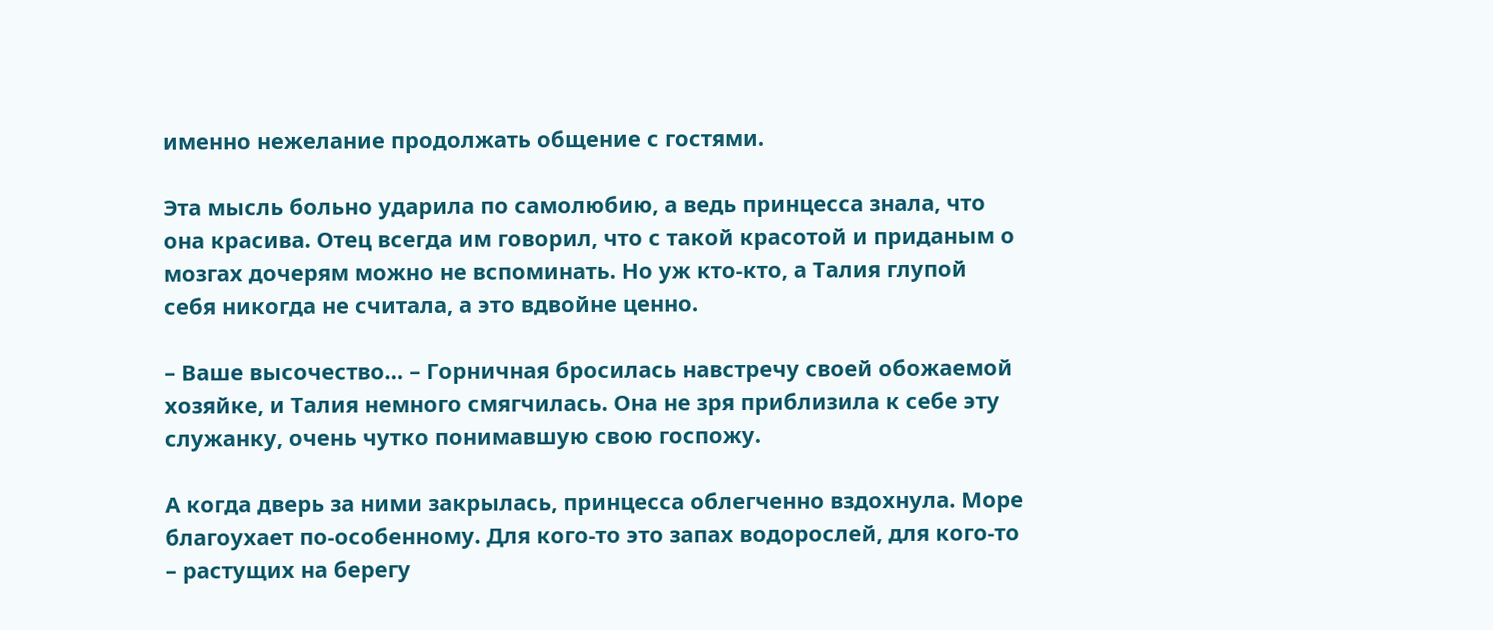именно нежелание продолжать общение с гостями.

Эта мысль больно ударила по самолюбию, а ведь принцесса знала, что она красива. Отец всегда им говорил, что с такой красотой и приданым о мозгах дочерям можно не вспоминать. Но уж кто-кто, а Талия глупой себя никогда не считала, а это вдвойне ценно.

– Ваше высочество… – Горничная бросилась навстречу своей обожаемой хозяйке, и Талия немного смягчилась. Она не зря приблизила к себе эту служанку, очень чутко понимавшую свою госпожу.

А когда дверь за ними закрылась, принцесса облегченно вздохнула. Море благоухает по-особенному. Для кого-то это запах водорослей, для кого-то – растущих на берегу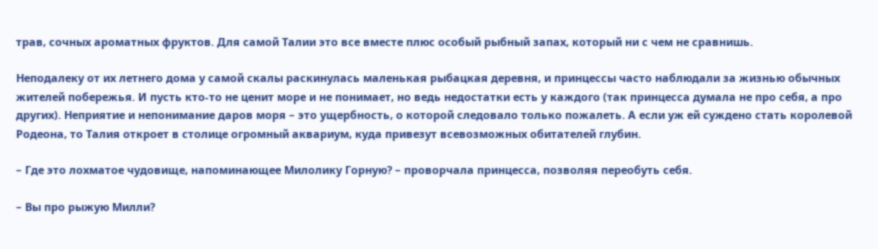трав, сочных ароматных фруктов. Для самой Талии это все вместе плюс особый рыбный запах, который ни с чем не сравнишь.

Неподалеку от их летнего дома у самой скалы раскинулась маленькая рыбацкая деревня, и принцессы часто наблюдали за жизнью обычных жителей побережья. И пусть кто-то не ценит море и не понимает, но ведь недостатки есть у каждого (так принцесса думала не про себя, а про других). Неприятие и непонимание даров моря – это ущербность, о которой следовало только пожалеть. А если уж ей суждено стать королевой Родеона, то Талия откроет в столице огромный аквариум, куда привезут всевозможных обитателей глубин.

– Где это лохматое чудовище, напоминающее Милолику Горную? – проворчала принцесса, позволяя переобуть себя.

– Вы про рыжую Милли?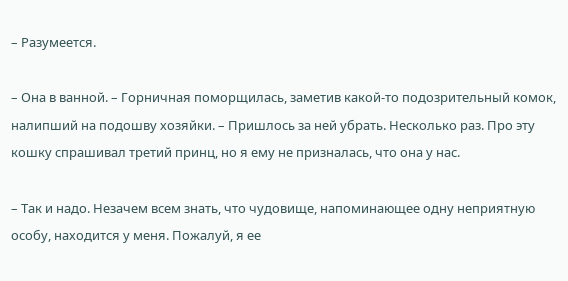– Разумеется.

– Она в ванной. – Горничная поморщилась, заметив какой-то подозрительный комок, налипший на подошву хозяйки. – Пришлось за ней убрать. Несколько раз. Про эту кошку спрашивал третий принц, но я ему не призналась, что она у нас.

– Так и надо. Незачем всем знать, что чудовище, напоминающее одну неприятную особу, находится у меня. Пожалуй, я ее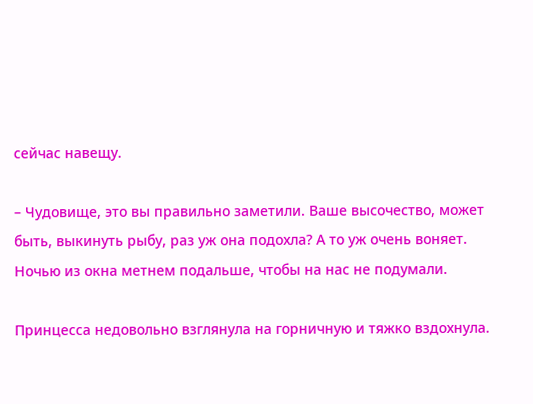сейчас навещу.

– Чудовище, это вы правильно заметили. Ваше высочество, может быть, выкинуть рыбу, раз уж она подохла? А то уж очень воняет. Ночью из окна метнем подальше, чтобы на нас не подумали.

Принцесса недовольно взглянула на горничную и тяжко вздохнула.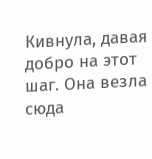Кивнула, давая добро на этот шаг. Она везла сюда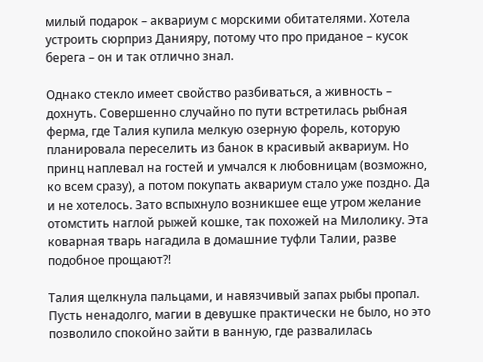милый подарок – аквариум с морскими обитателями. Хотела устроить сюрприз Данияру, потому что про приданое – кусок берега – он и так отлично знал.

Однако стекло имеет свойство разбиваться, а живность – дохнуть. Совершенно случайно по пути встретилась рыбная ферма, где Талия купила мелкую озерную форель, которую планировала переселить из банок в красивый аквариум. Но принц наплевал на гостей и умчался к любовницам (возможно, ко всем сразу), а потом покупать аквариум стало уже поздно. Да и не хотелось. Зато вспыхнуло возникшее еще утром желание отомстить наглой рыжей кошке, так похожей на Милолику. Эта коварная тварь нагадила в домашние туфли Талии, разве подобное прощают?!

Талия щелкнула пальцами, и навязчивый запах рыбы пропал. Пусть ненадолго, магии в девушке практически не было, но это позволило спокойно зайти в ванную, где развалилась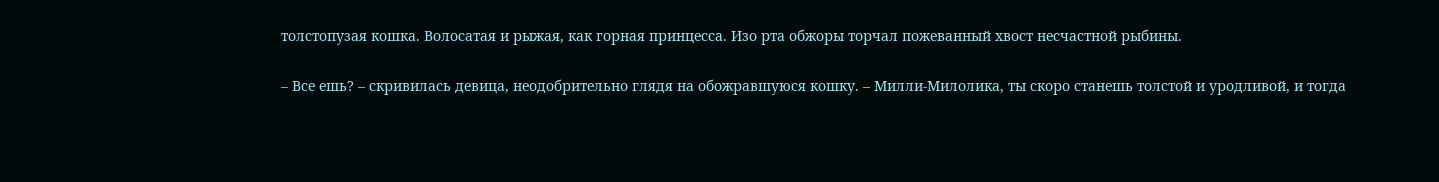толстопузая кошка. Волосатая и рыжая, как горная принцесса. Изо рта обжоры торчал пожеванный хвост несчастной рыбины.

– Все ешь? – скривилась девица, неодобрительно глядя на обожравшуюся кошку. – Милли-Милолика, ты скоро станешь толстой и уродливой, и тогда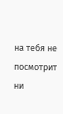на тебя не посмотрит ни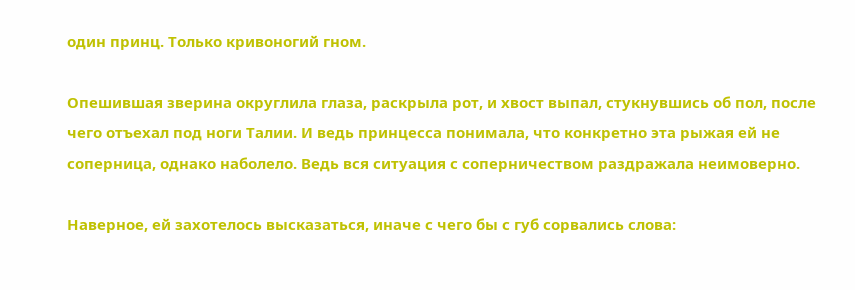один принц. Только кривоногий гном.

Опешившая зверина округлила глаза, раскрыла рот, и хвост выпал, стукнувшись об пол, после чего отъехал под ноги Талии. И ведь принцесса понимала, что конкретно эта рыжая ей не соперница, однако наболело. Ведь вся ситуация с соперничеством раздражала неимоверно.

Наверное, ей захотелось высказаться, иначе с чего бы с губ сорвались слова: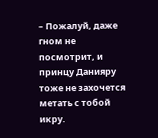– Пожалуй, даже гном не посмотрит, и принцу Данияру тоже не захочется метать с тобой икру.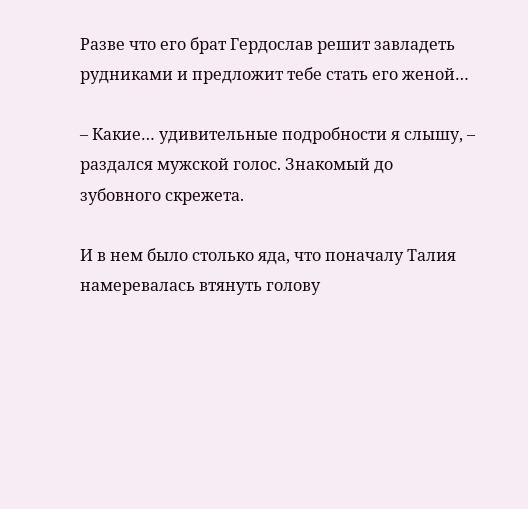Разве что его брат Гердослав решит завладеть рудниками и предложит тебе стать его женой…

– Какие… удивительные подробности я слышу, – раздался мужской голос. Знакомый до зубовного скрежета.

И в нем было столько яда, что поначалу Талия намеревалась втянуть голову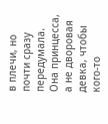в плечи, но почти сразу передумала. Она принцесса, а не дворовая девка, чтобы кого-то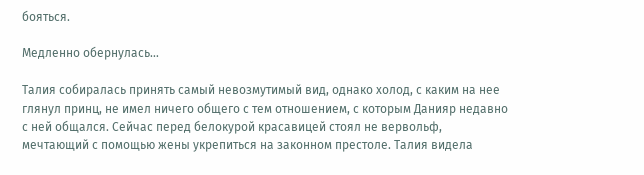бояться.

Медленно обернулась…

Талия собиралась принять самый невозмутимый вид, однако холод, с каким на нее глянул принц, не имел ничего общего с тем отношением, с которым Данияр недавно с ней общался. Сейчас перед белокурой красавицей стоял не вервольф, мечтающий с помощью жены укрепиться на законном престоле. Талия видела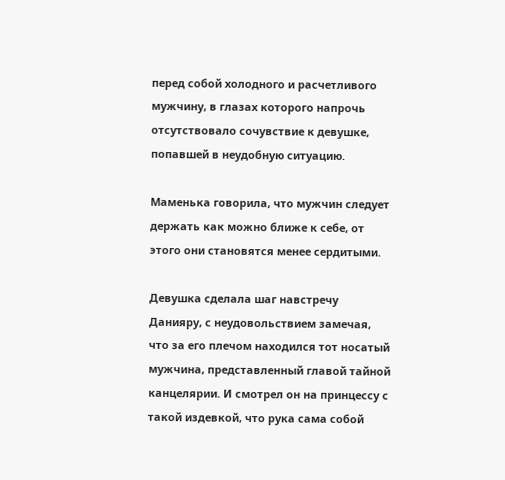перед собой холодного и расчетливого мужчину, в глазах которого напрочь отсутствовало сочувствие к девушке, попавшей в неудобную ситуацию.

Маменька говорила, что мужчин следует держать как можно ближе к себе, от этого они становятся менее сердитыми.

Девушка сделала шаг навстречу Данияру, с неудовольствием замечая, что за его плечом находился тот носатый мужчина, представленный главой тайной канцелярии. И смотрел он на принцессу с такой издевкой, что рука сама собой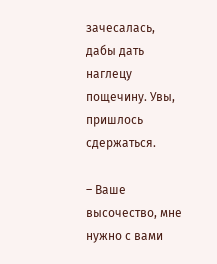зачесалась, дабы дать наглецу пощечину. Увы, пришлось сдержаться.

– Ваше высочество, мне нужно с вами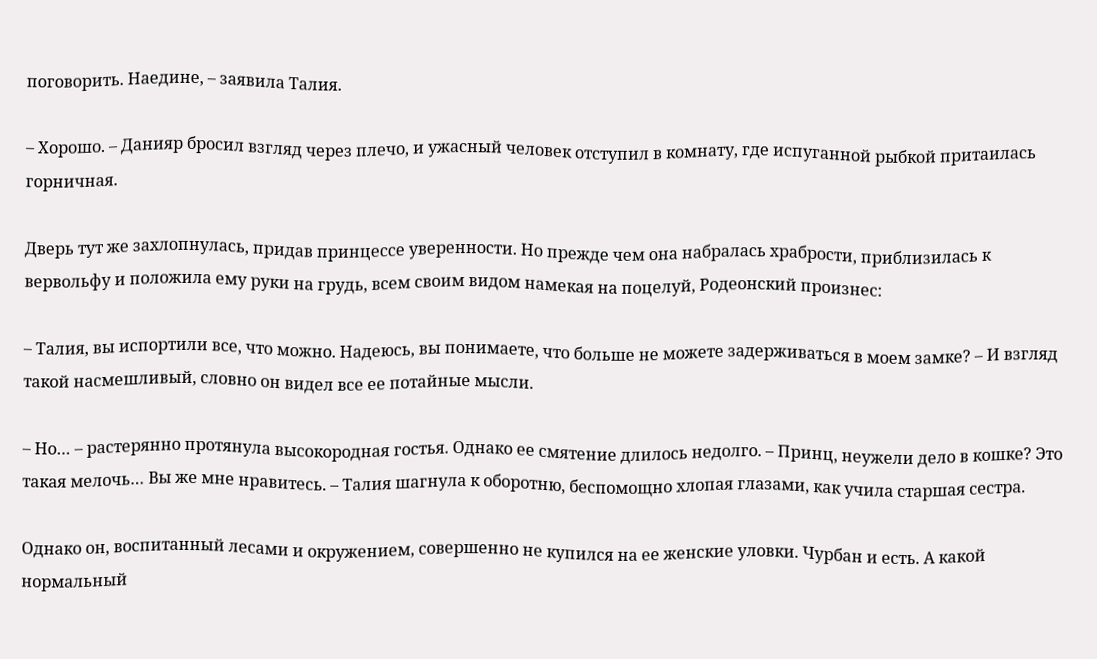поговорить. Наедине, – заявила Талия.

– Хорошо. – Данияр бросил взгляд через плечо, и ужасный человек отступил в комнату, где испуганной рыбкой притаилась горничная.

Дверь тут же захлопнулась, придав принцессе уверенности. Но прежде чем она набралась храбрости, приблизилась к вервольфу и положила ему руки на грудь, всем своим видом намекая на поцелуй, Родеонский произнес:

– Талия, вы испортили все, что можно. Надеюсь, вы понимаете, что больше не можете задерживаться в моем замке? – И взгляд такой насмешливый, словно он видел все ее потайные мысли.

– Но… – растерянно протянула высокородная гостья. Однако ее смятение длилось недолго. – Принц, неужели дело в кошке? Это такая мелочь… Вы же мне нравитесь. – Талия шагнула к оборотню, беспомощно хлопая глазами, как учила старшая сестра.

Однако он, воспитанный лесами и окружением, совершенно не купился на ее женские уловки. Чурбан и есть. А какой нормальный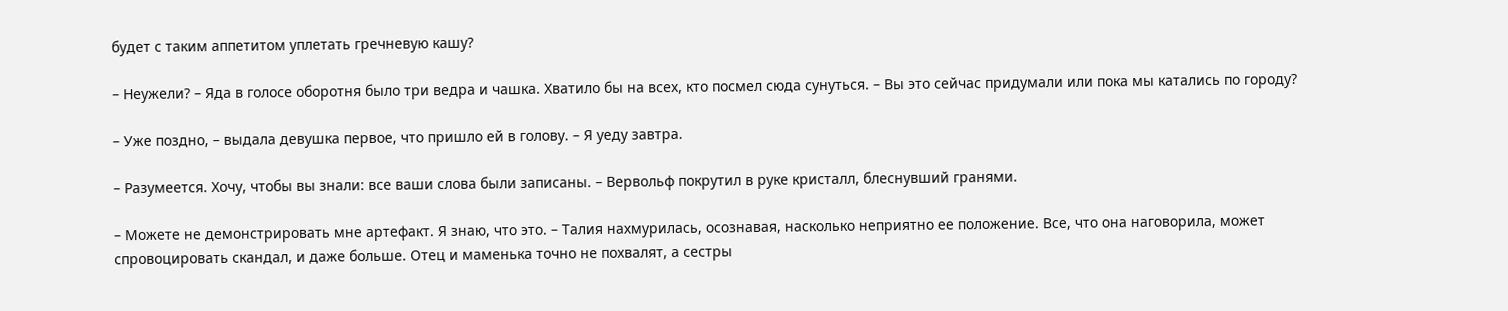будет с таким аппетитом уплетать гречневую кашу?

– Неужели? – Яда в голосе оборотня было три ведра и чашка. Хватило бы на всех, кто посмел сюда сунуться. – Вы это сейчас придумали или пока мы катались по городу?

– Уже поздно, – выдала девушка первое, что пришло ей в голову. – Я уеду завтра.

– Разумеется. Хочу, чтобы вы знали: все ваши слова были записаны. – Вервольф покрутил в руке кристалл, блеснувший гранями.

– Можете не демонстрировать мне артефакт. Я знаю, что это. – Талия нахмурилась, осознавая, насколько неприятно ее положение. Все, что она наговорила, может спровоцировать скандал, и даже больше. Отец и маменька точно не похвалят, а сестры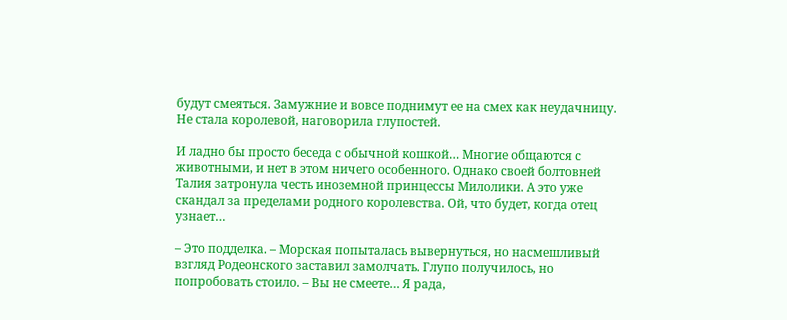будут смеяться. Замужние и вовсе поднимут ее на смех как неудачницу. Не стала королевой, наговорила глупостей.

И ладно бы просто беседа с обычной кошкой… Многие общаются с животными, и нет в этом ничего особенного. Однако своей болтовней Талия затронула честь иноземной принцессы Милолики. А это уже скандал за пределами родного королевства. Ой, что будет, когда отец узнает…

– Это подделка. – Морская попыталась вывернуться, но насмешливый взгляд Родеонского заставил замолчать. Глупо получилось, но попробовать стоило. – Вы не смеете… Я рада,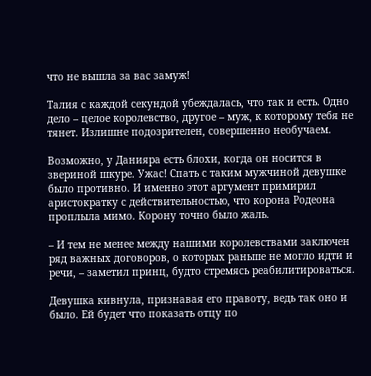что не вышла за вас замуж!

Талия с каждой секундой убеждалась, что так и есть. Одно дело – целое королевство, другое – муж, к которому тебя не тянет. Излишне подозрителен, совершенно необучаем.

Возможно, у Данияра есть блохи, когда он носится в звериной шкуре. Ужас! Спать с таким мужчиной девушке было противно. И именно этот аргумент примирил аристократку с действительностью, что корона Родеона проплыла мимо. Корону точно было жаль.

– И тем не менее между нашими королевствами заключен ряд важных договоров, о которых раньше не могло идти и речи, – заметил принц, будто стремясь реабилитироваться.

Девушка кивнула, признавая его правоту, ведь так оно и было. Ей будет что показать отцу по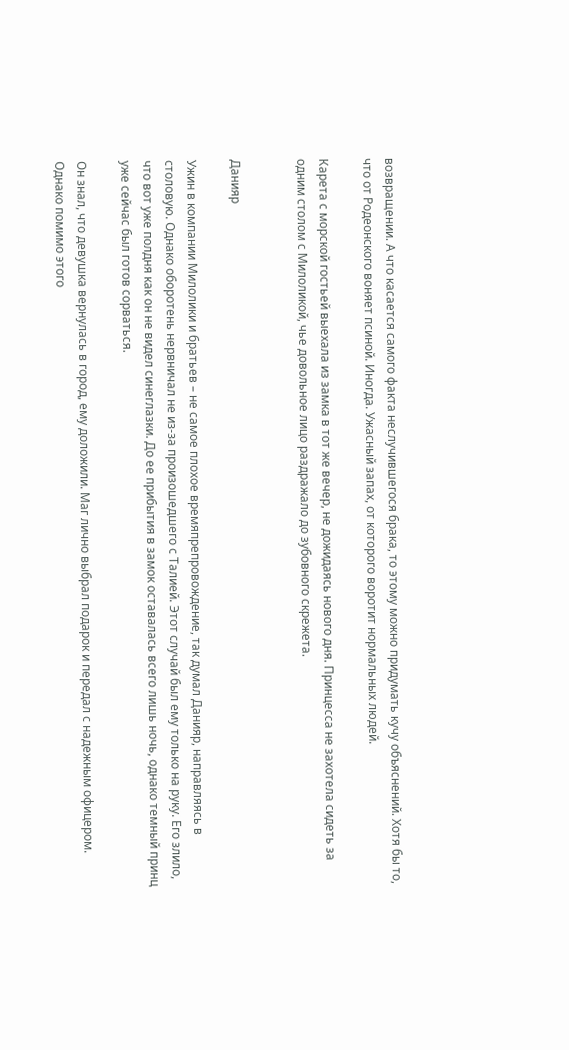возвращении. А что касается самого факта неслучившегося брака, то этому можно придумать кучу объяснений. Хотя бы то, что от Родеонского воняет псиной. Иногда. Ужасный запах, от которого воротит нормальных людей.

Карета с морской гостьей выехала из замка в тот же вечер, не дожидаясь нового дня. Принцесса не захотела сидеть за одним столом с Милоликой, чье довольное лицо раздражало до зубовного скрежета.


Данияр

Ужин в компании Милолики и братьев – не самое плохое времяпрепровождение, так думал Данияр, направляясь в столовую. Однако оборотень нервничал не из-за произошедшего с Талией. Этот случай был ему только на руку. Его злило, что вот уже полдня как он не видел синеглазки. До ее прибытия в замок оставалась всего лишь ночь, однако темный принц уже сейчас был готов сорваться.

Он знал, что девушка вернулась в город, ему доложили. Маг лично выбрал подарок и передал с надежным офицером. Однако помимо этого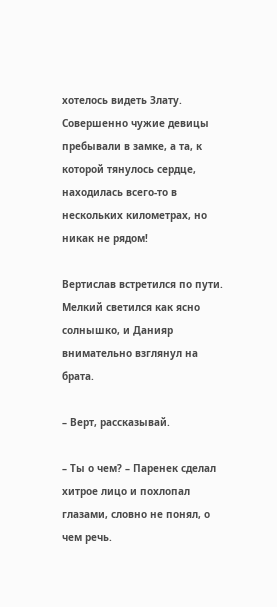хотелось видеть Злату. Совершенно чужие девицы пребывали в замке, а та, к которой тянулось сердце, находилась всего-то в нескольких километрах, но никак не рядом!

Вертислав встретился по пути. Мелкий светился как ясно солнышко, и Данияр внимательно взглянул на брата.

– Верт, рассказывай.

– Ты о чем? – Паренек сделал хитрое лицо и похлопал глазами, словно не понял, о чем речь.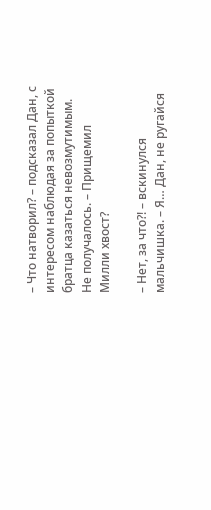– Что натворил? – подсказал Дан, с интересом наблюдая за попыткой братца казаться невозмутимым. Не получалось. – Прищемил Милли хвост?

– Нет, за что?! – вскинулся мальчишка. – Я… Дан, не ругайся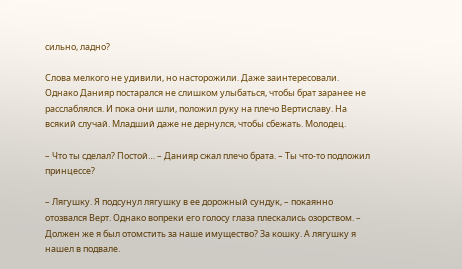сильно, ладно?

Слова мелкого не удивили, но насторожили. Даже заинтересовали. Однако Данияр постарался не слишком улыбаться, чтобы брат заранее не расслаблялся. И пока они шли, положил руку на плечо Вертиславу. На всякий случай. Младший даже не дернулся, чтобы сбежать. Молодец.

– Что ты сделал? Постой… – Данияр сжал плечо брата. – Ты что-то подложил принцессе?

– Лягушку. Я подсунул лягушку в ее дорожный сундук, – покаянно отозвался Верт. Однако вопреки его голосу глаза плескались озорством. – Должен же я был отомстить за наше имущество? За кошку. А лягушку я нашел в подвале.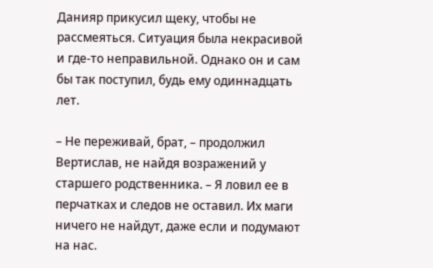Данияр прикусил щеку, чтобы не рассмеяться. Ситуация была некрасивой и где-то неправильной. Однако он и сам бы так поступил, будь ему одиннадцать лет.

– Не переживай, брат, – продолжил Вертислав, не найдя возражений у старшего родственника. – Я ловил ее в перчатках и следов не оставил. Их маги ничего не найдут, даже если и подумают на нас.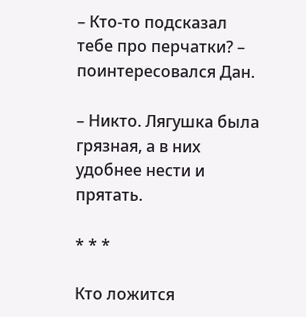– Кто-то подсказал тебе про перчатки? – поинтересовался Дан.

– Никто. Лягушка была грязная, а в них удобнее нести и прятать.

* * *

Кто ложится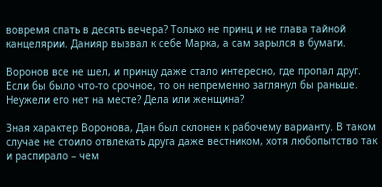вовремя спать в десять вечера? Только не принц и не глава тайной канцелярии. Данияр вызвал к себе Марка, а сам зарылся в бумаги.

Воронов все не шел, и принцу даже стало интересно, где пропал друг. Если бы было что-то срочное, то он непременно заглянул бы раньше. Неужели его нет на месте? Дела или женщина?

Зная характер Воронова, Дан был склонен к рабочему варианту. В таком случае не стоило отвлекать друга даже вестником, хотя любопытство так и распирало – чем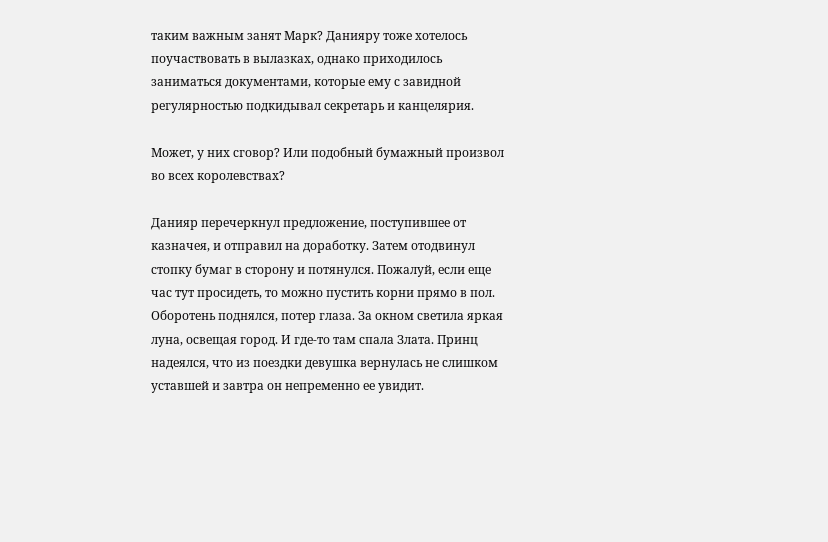таким важным занят Марк? Данияру тоже хотелось поучаствовать в вылазках, однако приходилось заниматься документами, которые ему с завидной регулярностью подкидывал секретарь и канцелярия.

Может, у них сговор? Или подобный бумажный произвол во всех королевствах?

Данияр перечеркнул предложение, поступившее от казначея, и отправил на доработку. Затем отодвинул стопку бумаг в сторону и потянулся. Пожалуй, если еще час тут просидеть, то можно пустить корни прямо в пол. Оборотень поднялся, потер глаза. За окном светила яркая луна, освещая город. И где-то там спала Злата. Принц надеялся, что из поездки девушка вернулась не слишком уставшей и завтра он непременно ее увидит.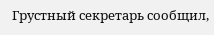Грустный секретарь сообщил,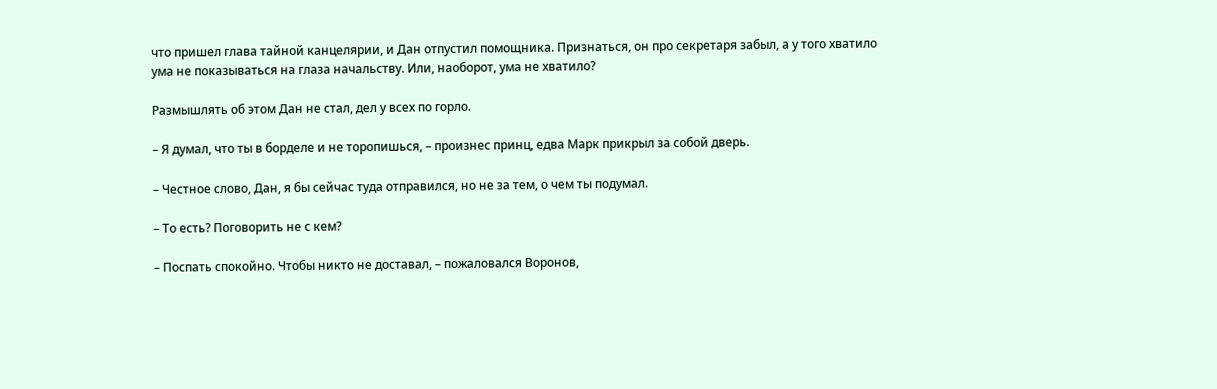что пришел глава тайной канцелярии, и Дан отпустил помощника. Признаться, он про секретаря забыл, а у того хватило ума не показываться на глаза начальству. Или, наоборот, ума не хватило?

Размышлять об этом Дан не стал, дел у всех по горло.

– Я думал, что ты в борделе и не торопишься, – произнес принц, едва Марк прикрыл за собой дверь.

– Честное слово, Дан, я бы сейчас туда отправился, но не за тем, о чем ты подумал.

– То есть? Поговорить не с кем?

– Поспать спокойно. Чтобы никто не доставал, – пожаловался Воронов,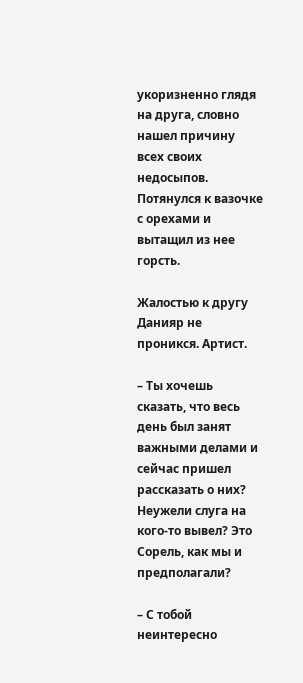укоризненно глядя на друга, словно нашел причину всех своих недосыпов. Потянулся к вазочке с орехами и вытащил из нее горсть.

Жалостью к другу Данияр не проникся. Артист.

– Ты хочешь сказать, что весь день был занят важными делами и сейчас пришел рассказать о них? Неужели слуга на кого-то вывел? Это Сорель, как мы и предполагали?

– С тобой неинтересно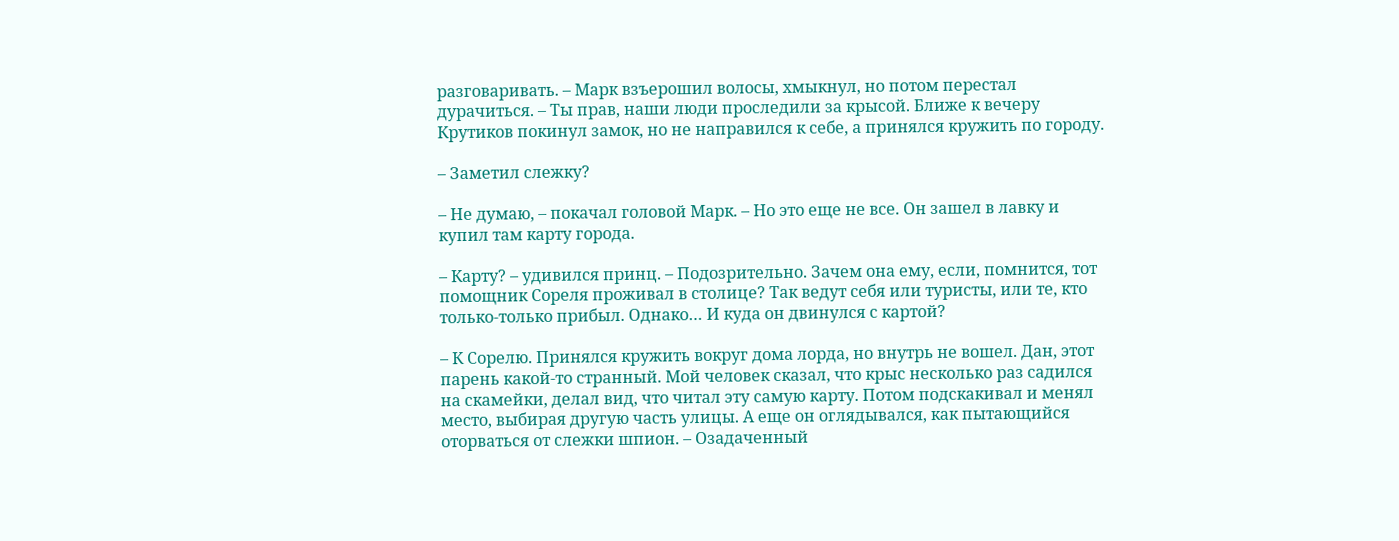разговаривать. – Марк взъерошил волосы, хмыкнул, но потом перестал дурачиться. – Ты прав, наши люди проследили за крысой. Ближе к вечеру Крутиков покинул замок, но не направился к себе, а принялся кружить по городу.

– Заметил слежку?

– Не думаю, – покачал головой Марк. – Но это еще не все. Он зашел в лавку и купил там карту города.

– Карту? – удивился принц. – Подозрительно. Зачем она ему, если, помнится, тот помощник Сореля проживал в столице? Так ведут себя или туристы, или те, кто только-только прибыл. Однако… И куда он двинулся с картой?

– К Сорелю. Принялся кружить вокруг дома лорда, но внутрь не вошел. Дан, этот парень какой-то странный. Мой человек сказал, что крыс несколько раз садился на скамейки, делал вид, что читал эту самую карту. Потом подскакивал и менял место, выбирая другую часть улицы. А еще он оглядывался, как пытающийся оторваться от слежки шпион. – Озадаченный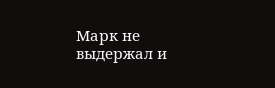Марк не выдержал и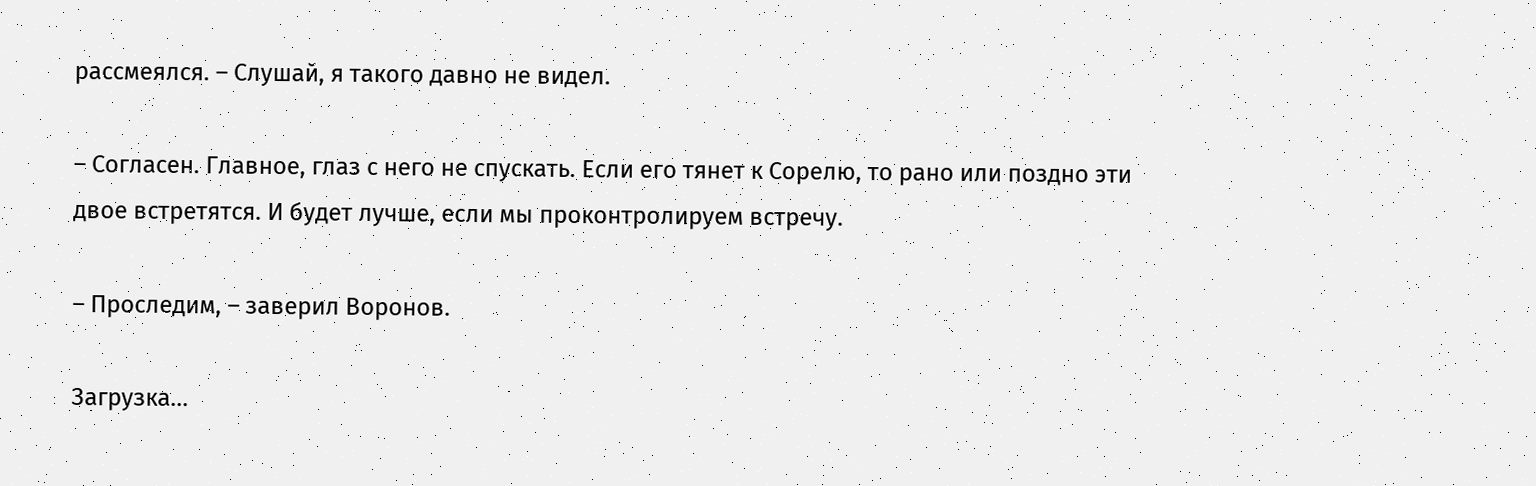рассмеялся. – Слушай, я такого давно не видел.

– Согласен. Главное, глаз с него не спускать. Если его тянет к Сорелю, то рано или поздно эти двое встретятся. И будет лучше, если мы проконтролируем встречу.

– Проследим, – заверил Воронов.

Загрузка...